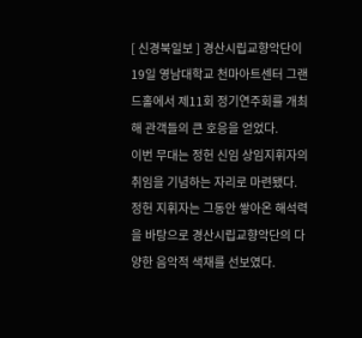[ 신경북일보 ] 경산시립교향악단이 19일 영남대학교 천마아트센터 그랜드홀에서 제11회 정기연주회를 개최해 관객들의 큰 호응을 얻었다.
이번 무대는 정헌 신임 상임지휘자의 취임을 기념하는 자리로 마련됐다. 정헌 지휘자는 그동안 쌓아온 해석력을 바탕으로 경산시립교향악단의 다양한 음악적 색채를 선보였다.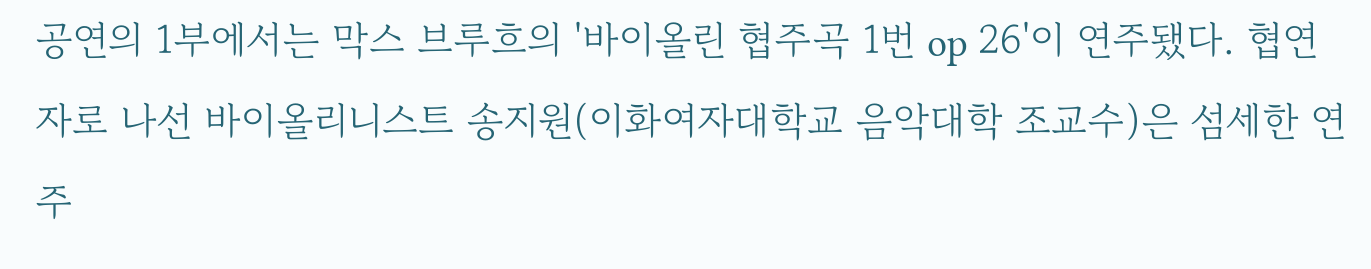공연의 1부에서는 막스 브루흐의 '바이올린 협주곡 1번 op 26'이 연주됐다. 협연자로 나선 바이올리니스트 송지원(이화여자대학교 음악대학 조교수)은 섬세한 연주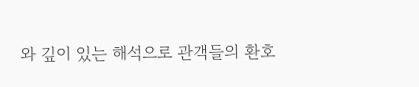와 깊이 있는 해석으로 관객들의 환호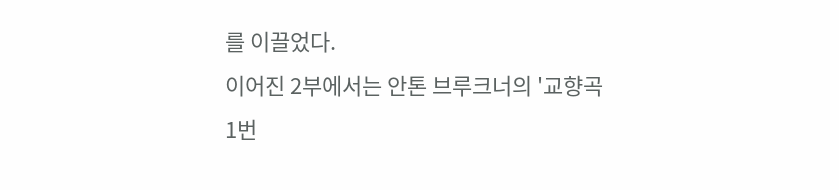를 이끌었다.
이어진 2부에서는 안톤 브루크너의 '교향곡 1번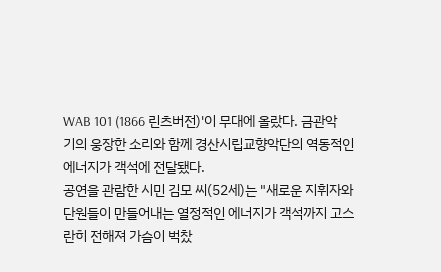WAB 101 (1866 린츠버전)'이 무대에 올랐다. 금관악기의 웅장한 소리와 함께 경산시립교향악단의 역동적인 에너지가 객석에 전달됐다.
공연을 관람한 시민 김모 씨(52세)는 "새로운 지휘자와 단원들이 만들어내는 열정적인 에너지가 객석까지 고스란히 전해져 가슴이 벅찼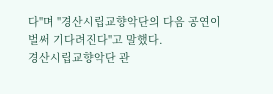다"며 "경산시립교향악단의 다음 공연이 벌써 기다려진다"고 말했다.
경산시립교향악단 관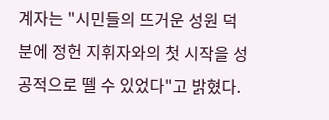계자는 "시민들의 뜨거운 성원 덕분에 정헌 지휘자와의 첫 시작을 성공적으로 뗄 수 있었다"고 밝혔다.